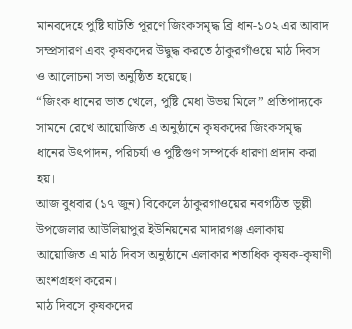মানবদেহে পুষ্টি ঘাটতি পূরণে জিংকসমৃদ্ধ ব্রি ধান-১০২ এর আবাদ সম্প্রসারণ এবং কৃষকদের উদ্বুদ্ধ করতে ঠাকুরগাঁওয়ে মাঠ দিবস ও আলোচনা সভা অনুষ্ঠিত হয়েছে।
“জিংক ধানের ভাত খেলে, পুষ্টি মেধা উভয় মিলে” প্রতিপাদ্যকে সামনে রেখে আয়োজিত এ অনুষ্ঠানে কৃষকদের জিংকসমৃদ্ধ ধানের উৎপাদন, পরিচর্যা ও পুষ্টিগুণ সম্পর্কে ধারণা প্রদান করা হয়।
আজ বুধবার (১৭ জুন) বিকেলে ঠাকুরগাওয়ের নবগঠিত ভূল্লী উপজেলার আউলিয়াপুর ইউনিয়নের মাদারগঞ্জ এলাকায় আয়োজিত এ মাঠ দিবস অনুষ্ঠানে এলাকার শতাধিক কৃষক-কৃষাণী অংশগ্রহণ করেন।
মাঠ দিবসে কৃষকদের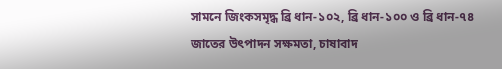সামনে জিংকসমৃদ্ধ ব্রি ধান-১০২, ব্রি ধান-১০০ ও ব্রি ধান-৭৪ জাতের উৎপাদন সক্ষমতা, চাষাবাদ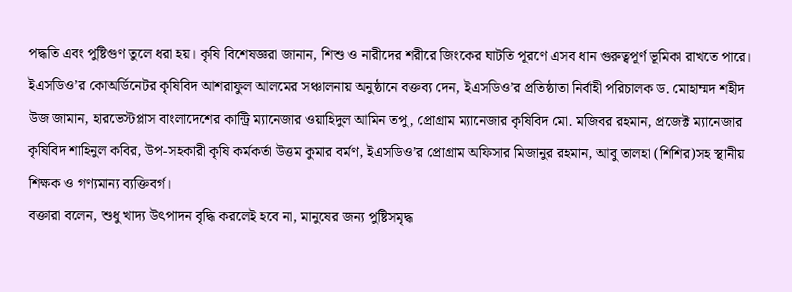পদ্ধতি এবং পুষ্টিগুণ তুলে ধরা হয়। কৃষি বিশেষজ্ঞরা জানান, শিশু ও নারীদের শরীরে জিংকের ঘাটতি পূরণে এসব ধান গুরুত্বপূর্ণ ভূমিকা রাখতে পারে।
ইএসডিও’র কোঅর্ডিনেটর কৃষিবিদ আশরাফুল আলমের সঞ্চালনায় অনুষ্ঠানে বক্তব্য দেন, ইএসডিও’র প্রতিষ্ঠাতা নির্বাহী পরিচালক ড. মোহাম্মদ শহীদ উজ জামান, হারভেস্টপ্লাস বাংলাদেশের কান্ট্রি ম্যানেজার ওয়াহিদুল আমিন তপু, প্রোগ্রাম ম্যানেজার কৃষিবিদ মো. মজিবর রহমান, প্রজেক্ট ম্যানেজার কৃষিবিদ শাহিনুল কবির, উপ-সহকারী কৃষি কর্মকর্তা উত্তম কুমার বর্মণ, ইএসডিও’র প্রোগ্রাম অফিসার মিজানুর রহমান, আবু তালহা (শিশির)সহ স্থানীয় শিক্ষক ও গণ্যমান্য ব্যক্তিবর্গ।
বক্তারা বলেন, শুধু খাদ্য উৎপাদন বৃদ্ধি করলেই হবে না, মানুষের জন্য পুষ্টিসমৃদ্ধ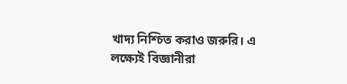খাদ্য নিশ্চিত করাও জরুরি। এ লক্ষ্যেই বিজ্ঞানীরা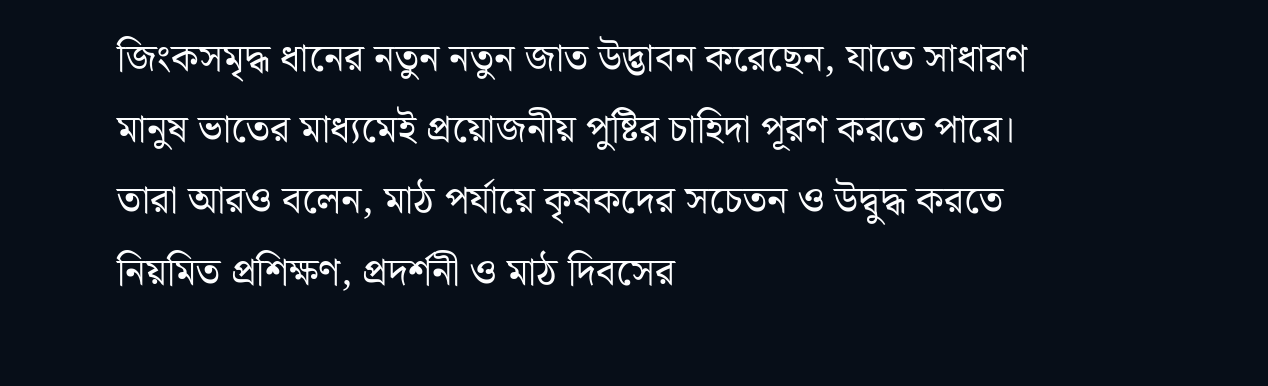জিংকসমৃদ্ধ ধানের নতুন নতুন জাত উদ্ভাবন করেছেন, যাতে সাধারণ মানুষ ভাতের মাধ্যমেই প্রয়োজনীয় পুষ্টির চাহিদা পূরণ করতে পারে।
তারা আরও বলেন, মাঠ পর্যায়ে কৃষকদের সচেতন ও উদ্বুদ্ধ করতে নিয়মিত প্রশিক্ষণ, প্রদর্শনী ও মাঠ দিবসের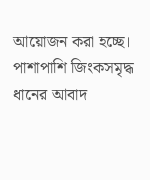আয়োজন করা হচ্ছে। পাশাপাশি জিংকসমৃদ্ধ ধানের আবাদ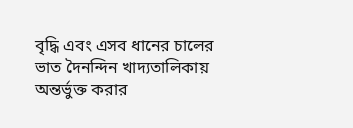বৃদ্ধি এবং এসব ধানের চালের ভাত দৈনন্দিন খাদ্যতালিকায় অন্তর্ভুক্ত করার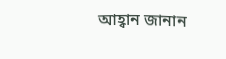আহ্বান জানান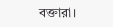বক্তারা।